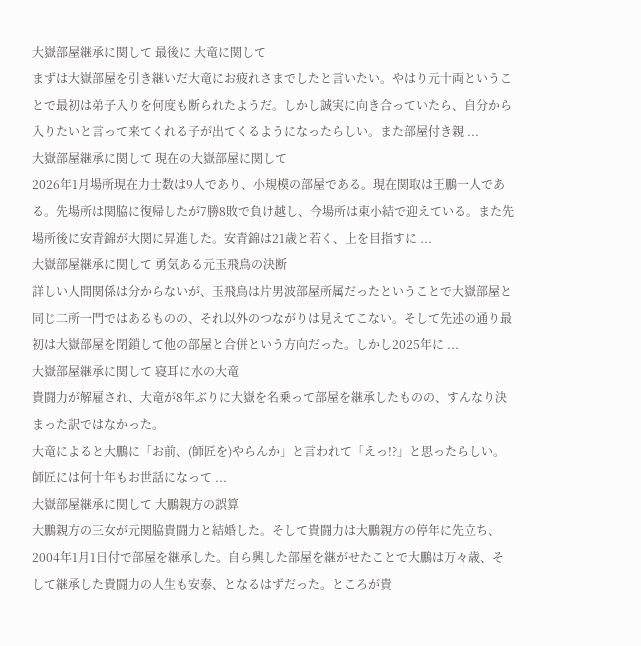大嶽部屋継承に関して 最後に 大竜に関して
まずは大嶽部屋を引き継いだ大竜にお疲れさまでしたと言いたい。やはり元十両ということで最初は弟子入りを何度も断られたようだ。しかし誠実に向き合っていたら、自分から入りたいと言って来てくれる子が出てくるようになったらしい。また部屋付き親 ...
大嶽部屋継承に関して 現在の大嶽部屋に関して
2026年1月場所現在力士数は9人であり、小規模の部屋である。現在関取は王鵬一人である。先場所は関脇に復帰したが7勝8敗で負け越し、今場所は東小結で迎えている。また先場所後に安青錦が大関に昇進した。安青錦は21歳と若く、上を目指すに ...
大嶽部屋継承に関して 勇気ある元玉飛鳥の決断
詳しい人間関係は分からないが、玉飛鳥は片男波部屋所属だったということで大嶽部屋と同じ二所一門ではあるものの、それ以外のつながりは見えてこない。そして先述の通り最初は大嶽部屋を閉鎖して他の部屋と合併という方向だった。しかし2025年に ...
大嶽部屋継承に関して 寝耳に水の大竜
貴闘力が解雇され、大竜が8年ぶりに大嶽を名乗って部屋を継承したものの、すんなり決まった訳ではなかった。
大竜によると大鵬に「お前、(師匠を)やらんか」と言われて「えっ!?」と思ったらしい。師匠には何十年もお世話になって ...
大嶽部屋継承に関して 大鵬親方の誤算
大鵬親方の三女が元関脇貴闘力と結婚した。そして貴闘力は大鵬親方の停年に先立ち、2004年1月1日付で部屋を継承した。自ら興した部屋を継がせたことで大鵬は万々歳、そして継承した貴闘力の人生も安泰、となるはずだった。ところが貴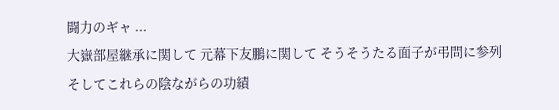闘力のギャ ...
大嶽部屋継承に関して 元幕下友鵬に関して そうそうたる面子が弔問に参列
そしてこれらの陰ながらの功績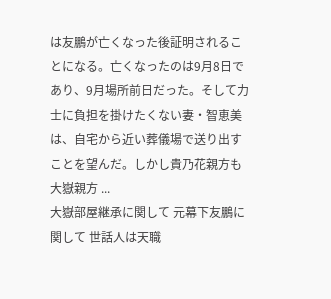は友鵬が亡くなった後証明されることになる。亡くなったのは9月8日であり、9月場所前日だった。そして力士に負担を掛けたくない妻・智恵美は、自宅から近い葬儀場で送り出すことを望んだ。しかし貴乃花親方も大嶽親方 ...
大嶽部屋継承に関して 元幕下友鵬に関して 世話人は天職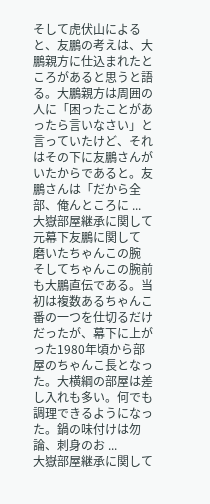そして虎伏山によると、友鵬の考えは、大鵬親方に仕込まれたところがあると思うと語る。大鵬親方は周囲の人に「困ったことがあったら言いなさい」と言っていたけど、それはその下に友鵬さんがいたからであると。友鵬さんは「だから全部、俺んところに ...
大嶽部屋継承に関して 元幕下友鵬に関して 磨いたちゃんこの腕
そしてちゃんこの腕前も大鵬直伝である。当初は複数あるちゃんこ番の一つを仕切るだけだったが、幕下に上がった1980年頃から部屋のちゃんこ長となった。大横綱の部屋は差し入れも多い。何でも調理できるようになった。鍋の味付けは勿論、刺身のお ...
大嶽部屋継承に関して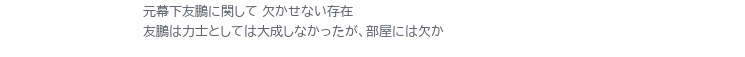元幕下友鵬に関して 欠かせない存在
友鵬は力士としては大成しなかったが、部屋には欠か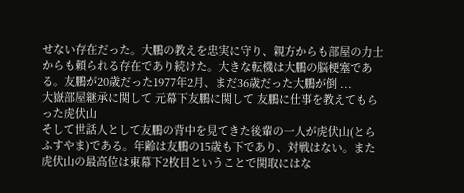せない存在だった。大鵬の教えを忠実に守り、親方からも部屋の力士からも頼られる存在であり続けた。大きな転機は大鵬の脳梗塞である。友鵬が20歳だった1977年2月、まだ36歳だった大鵬が倒 ...
大嶽部屋継承に関して 元幕下友鵬に関して 友鵬に仕事を教えてもらった虎伏山
そして世話人として友鵬の背中を見てきた後輩の一人が虎伏山(とらふすやま)である。年齢は友鵬の15歳も下であり、対戦はない。また虎伏山の最高位は東幕下2枚目ということで関取にはな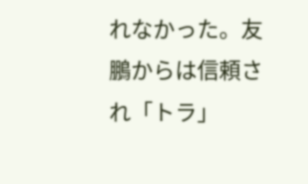れなかった。友鵬からは信頼され「トラ」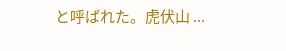と呼ばれた。虎伏山 ...